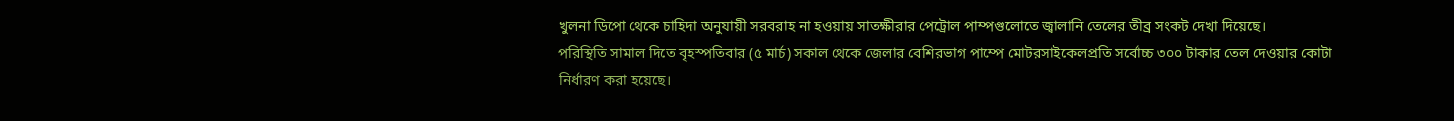খুলনা ডিপো থেকে চাহিদা অনুযায়ী সরবরাহ না হওয়ায় সাতক্ষীরার পেট্রোল পাম্পগুলোতে জ্বালানি তেলের তীব্র সংকট দেখা দিয়েছে।
পরিস্থিতি সামাল দিতে বৃহস্পতিবার (৫ মার্চ) সকাল থেকে জেলার বেশিরভাগ পাম্পে মোটরসাইকেলপ্রতি সর্বোচ্চ ৩০০ টাকার তেল দেওয়ার কোটা নির্ধারণ করা হয়েছে।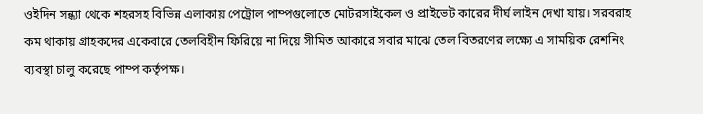ওইদিন সন্ধ্যা থেকে শহরসহ বিভিন্ন এলাকায় পেট্রোল পাম্পগুলোতে মোটরসাইকেল ও প্রাইভেট কারের দীর্ঘ লাইন দেখা যায়। সরবরাহ কম থাকায় গ্রাহকদের একেবারে তেলবিহীন ফিরিয়ে না দিয়ে সীমিত আকারে সবার মাঝে তেল বিতরণের লক্ষ্যে এ সাময়িক রেশনিং ব্যবস্থা চালু করেছে পাম্প কর্তৃপক্ষ।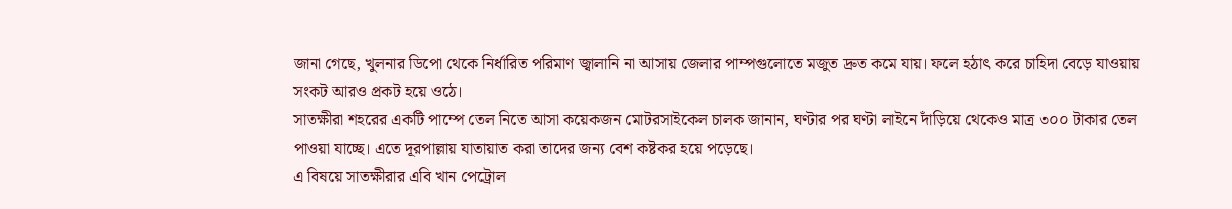জানা গেছে, খুলনার ডিপো থেকে নির্ধারিত পরিমাণ জ্বালানি না আসায় জেলার পাম্পগুলোতে মজুত দ্রুত কমে যায়। ফলে হঠাৎ করে চাহিদা বেড়ে যাওয়ায় সংকট আরও প্রকট হয়ে ওঠে।
সাতক্ষীরা শহরের একটি পাম্পে তেল নিতে আসা কয়েকজন মোটরসাইকেল চালক জানান, ঘণ্টার পর ঘণ্টা লাইনে দাঁড়িয়ে থেকেও মাত্র ৩০০ টাকার তেল পাওয়া যাচ্ছে। এতে দূরপাল্লায় যাতায়াত করা তাদের জন্য বেশ কষ্টকর হয়ে পড়েছে।
এ বিষয়ে সাতক্ষীরার এবি খান পেট্রোল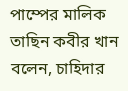পাম্পের মালিক তাছিন কবীর খান বলেন, চাহিদার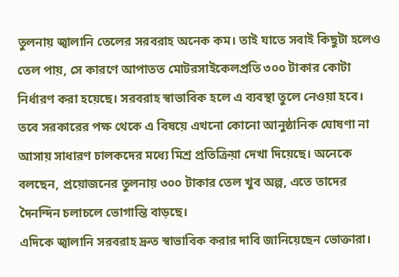তুলনায় জ্বালানি তেলের সরবরাহ অনেক কম। তাই যাতে সবাই কিছুটা হলেও তেল পায়, সে কারণে আপাতত মোটরসাইকেলপ্রতি ৩০০ টাকার কোটা নির্ধারণ করা হয়েছে। সরবরাহ স্বাভাবিক হলে এ ব্যবস্থা তুলে নেওয়া হবে।
তবে সরকারের পক্ষ থেকে এ বিষয়ে এখনো কোনো আনুষ্ঠানিক ঘোষণা না আসায় সাধারণ চালকদের মধ্যে মিশ্র প্রতিক্রিয়া দেখা দিয়েছে। অনেকে বলছেন, প্রয়োজনের তুলনায় ৩০০ টাকার তেল খুব অল্প, এতে তাদের দৈনন্দিন চলাচলে ভোগান্তি বাড়ছে।
এদিকে জ্বালানি সরবরাহ দ্রুত স্বাভাবিক করার দাবি জানিয়েছেন ভোক্তারা।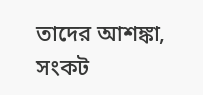তাদের আশঙ্কা, সংকট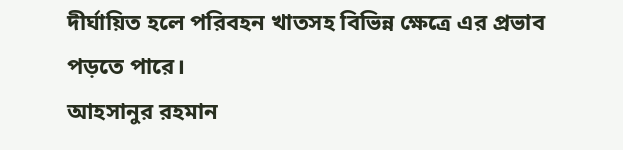দীর্ঘায়িত হলে পরিবহন খাতসহ বিভিন্ন ক্ষেত্রে এর প্রভাব পড়তে পারে।
আহসানুর রহমান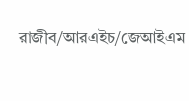রাজীব/আরএইচ/জেআইএম